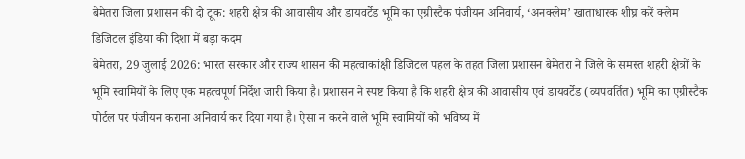बेमेतरा जिला प्रशासन की दो टूक: शहरी क्षेत्र की आवासीय और डायवर्टेड भूमि का एग्रीस्टैक पंजीयन अनिवार्य, ‘अनक्लेम’ खाताधारक शीघ्र करें क्लेम
डिजिटल इंडिया की दिशा में बड़ा कदम
बेमेतरा, 29 जुलाई 2026: भारत सरकार और राज्य शासन की महत्वाकांक्षी डिजिटल पहल के तहत जिला प्रशासन बेमेतरा ने जिले के समस्त शहरी क्षेत्रों के भूमि स्वामियों के लिए एक महत्वपूर्ण निर्देश जारी किया है। प्रशासन ने स्पष्ट किया है कि शहरी क्षेत्र की आवासीय एवं डायवर्टेड (व्यपवर्तित) भूमि का एग्रीस्टैक पोर्टल पर पंजीयन कराना अनिवार्य कर दिया गया है। ऐसा न करने वाले भूमि स्वामियों को भविष्य में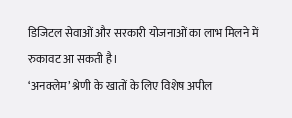डिजिटल सेवाओं और सरकारी योजनाओं का लाभ मिलने में रुकावट आ सकती है।
‘अनक्लेम’ श्रेणी के खातों के लिए विशेष अपील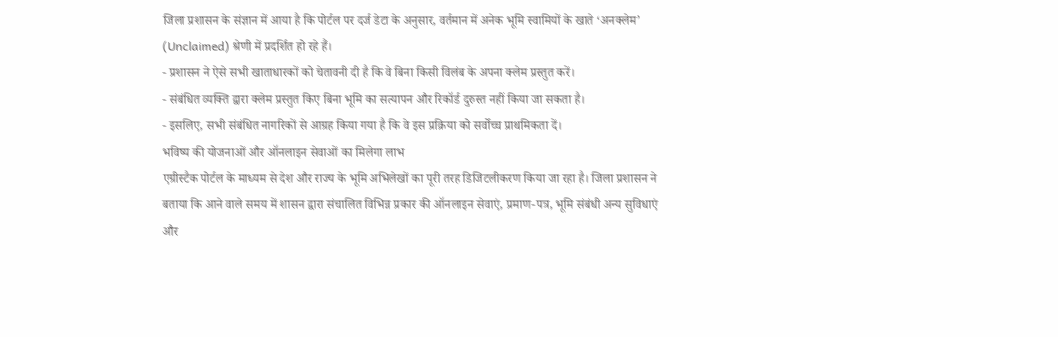जिला प्रशासन के संज्ञान में आया है कि पोर्टल पर दर्ज डेटा के अनुसार, वर्तमान में अनेक भूमि स्वामियों के खाते ‘अनक्लेम’ (Unclaimed) श्रेणी में प्रदर्शित हो रहे हैं।
- प्रशासन ने ऐसे सभी खाताधारकों को चेतावनी दी है कि वे बिना किसी विलंब के अपना क्लेम प्रस्तुत करें।
- संबंधित व्यक्ति द्वारा क्लेम प्रस्तुत किए बिना भूमि का सत्यापन और रिकॉर्ड दुरुस्त नहीं किया जा सकता है।
- इसलिए, सभी संबंधित नागरिकों से आग्रह किया गया है कि वे इस प्रक्रिया को सर्वोच्च प्राथमिकता दें।
भविष्य की योजनाओं और ऑनलाइन सेवाओं का मिलेगा लाभ
एग्रीस्टैक पोर्टल के माध्यम से देश और राज्य के भूमि अभिलेखों का पूरी तरह डिजिटलीकरण किया जा रहा है। जिला प्रशासन ने बताया कि आने वाले समय में शासन द्वारा संचालित विभिन्न प्रकार की ऑनलाइन सेवाएं, प्रमाण-पत्र, भूमि संबंधी अन्य सुविधाएं और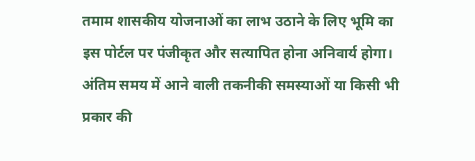तमाम शासकीय योजनाओं का लाभ उठाने के लिए भूमि का इस पोर्टल पर पंजीकृत और सत्यापित होना अनिवार्य होगा।
अंतिम समय में आने वाली तकनीकी समस्याओं या किसी भी प्रकार की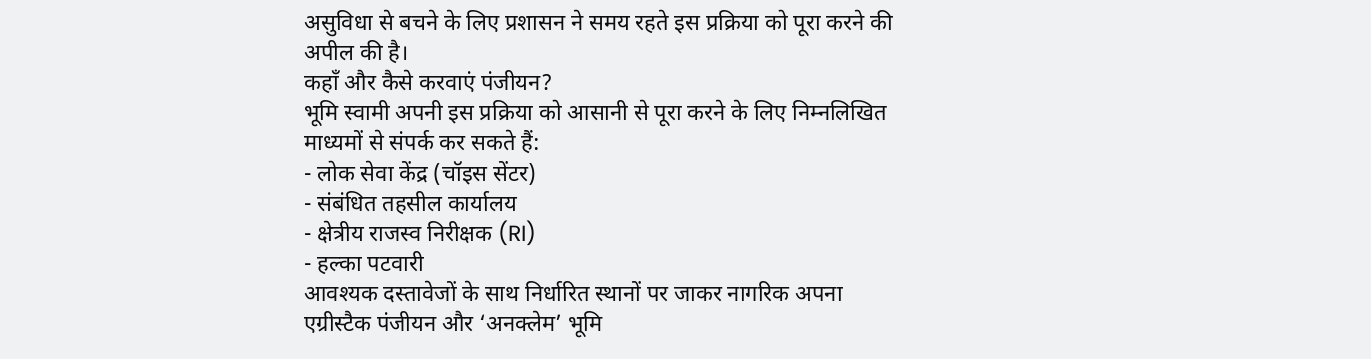असुविधा से बचने के लिए प्रशासन ने समय रहते इस प्रक्रिया को पूरा करने की अपील की है।
कहाँ और कैसे करवाएं पंजीयन?
भूमि स्वामी अपनी इस प्रक्रिया को आसानी से पूरा करने के लिए निम्नलिखित माध्यमों से संपर्क कर सकते हैं:
- लोक सेवा केंद्र (चॉइस सेंटर)
- संबंधित तहसील कार्यालय
- क्षेत्रीय राजस्व निरीक्षक (RI)
- हल्का पटवारी
आवश्यक दस्तावेजों के साथ निर्धारित स्थानों पर जाकर नागरिक अपना एग्रीस्टैक पंजीयन और ‘अनक्लेम’ भूमि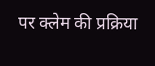पर क्लेम की प्रक्रिया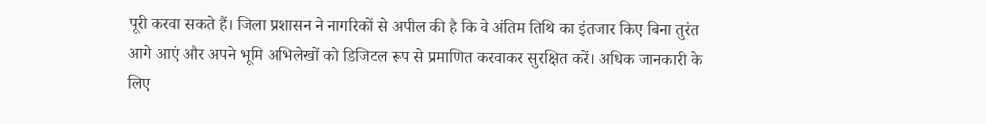पूरी करवा सकते हैं। जिला प्रशासन ने नागरिकों से अपील की है कि वे अंतिम तिथि का इंतजार किए बिना तुरंत आगे आएं और अपने भूमि अभिलेखों को डिजिटल रूप से प्रमाणित करवाकर सुरक्षित करें। अधिक जानकारी के लिए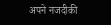अपने नजदीकी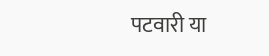पटवारी या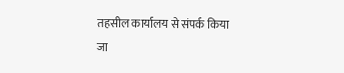तहसील कार्यालय से संपर्क किया जा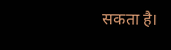सकता है।